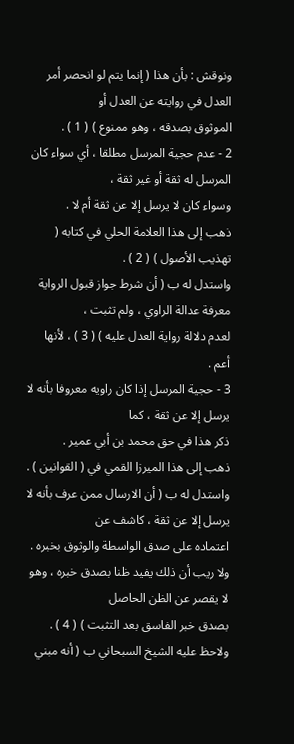ونوقش : بأن هذا ( إنما يتم لو انحصر أمر العدل في روايته عن العدل أو
الموثوق بصدقه ، وهو ممنوع ) ( 1 ) .
2 - عدم حجية المرسل مطلقا ، أي سواء كان المرسل له ثقة أو غير ثقة ،
وسواء كان لا يرسل إلا عن ثقة أم لا .
ذهب إلى هذا العلامة الحلي في كتابه ( تهذيب الأصول ) ( 2 ) .
واستدل له ب ( أن شرط جواز قبول الرواية معرفة عدالة الراوي ، ولم تثبت ،
لعدم دلالة رواية العدل عليه ) ( 3 ) ، لأنها أعم .
3 - حجية المرسل إذا كان راويه معروفا بأنه لا يرسل إلا عن ثقة ، كما
ذكر هذا في حق محمد بن أبي عمير .
ذهب إلى هذا الميرزا القمي في ( القوانين ) .
واستدل له ب ( أن الارسال ممن عرف بأنه لا يرسل إلا عن ثقة ، كاشف عن
اعتماده على صدق الواسطة والوثوق بخبره .
ولا ريب أن ذلك يفيد ظنا بصدق خبره ، وهو لا يقصر عن الظن الحاصل
بصدق خبر الفاسق بعد التثبت ) ( 4 ) .
ولاحظ عليه الشيخ السبحاني ب ( أنه مبني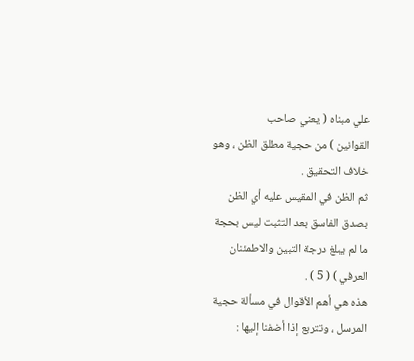علي مبناه ( يعني صاحب
القوانين ) من حجية مطلق الظن ، وهو خلاف التحقيق .
ثم الظن في المقيس عليه أي الظن بصدق الفاسق بعد التثبت ليس بحجة
ما لم يبلغ درجة التبين والاطمئنان العرفي ) ( 5 ) .
هذه هي أهم الأقوال في مسألة حجية المرسل ، وتتربع إذا أضفنا إليها :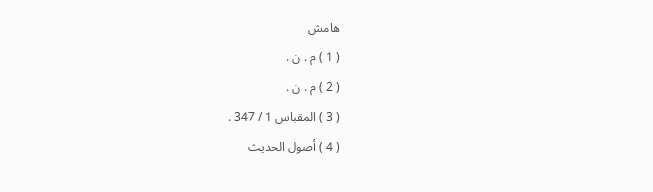هامش
( 1 ) م . ن .
( 2 ) م . ن .
( 3 ) المقباس 1 / 347 .
( 4 ) أصول الحديث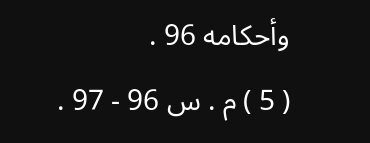وأحكامه 96 .
( 5 ) م . س 96 - 97 .